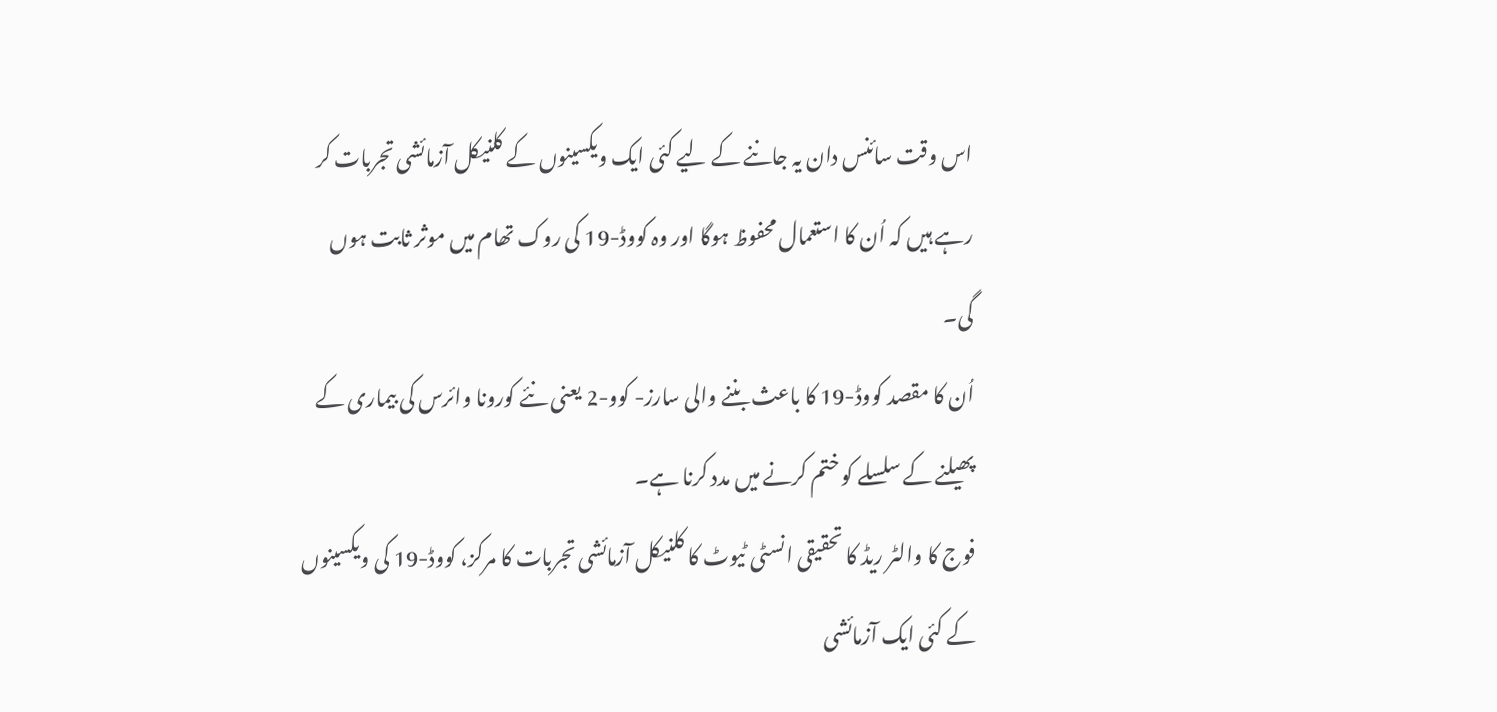اس وقت سائنس دان یہ جاننے کے لیے کئی ایک ویکسینوں کے کلنیکل آزمائشی تجربات کر رہے ہیں کہ اُن کا استعمال محفوظ ہوگا اور وہ کووڈ-19 کی روک تھام میں موثر ثابت ہوں گی۔
اُن کا مقصد کووڈ-19 کا باعث بننے والی سارز- کوو-2 یعنی نئے کورونا وائرس کی بیماری کے پھیلنے کے سلسلے کو ختم کرنے میں مدد کرنا ہے۔
فوج کا والٹر ریڈ کا تحقیقی انسٹی ٹیوٹ کا کلنیکل آزمائشی تجربات کا مرکز، کووڈ-19 کی ویکسینوں کے کئی ایک آزمائشی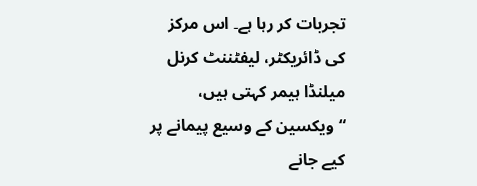تجربات کر رہا ہے۔ اس مرکز کی ڈائریکٹر، لیفٹننٹ کرنل میلنڈا ہیمر کہتی ہیں، “ویکسین کے وسیع پیمانے پر کیے جانے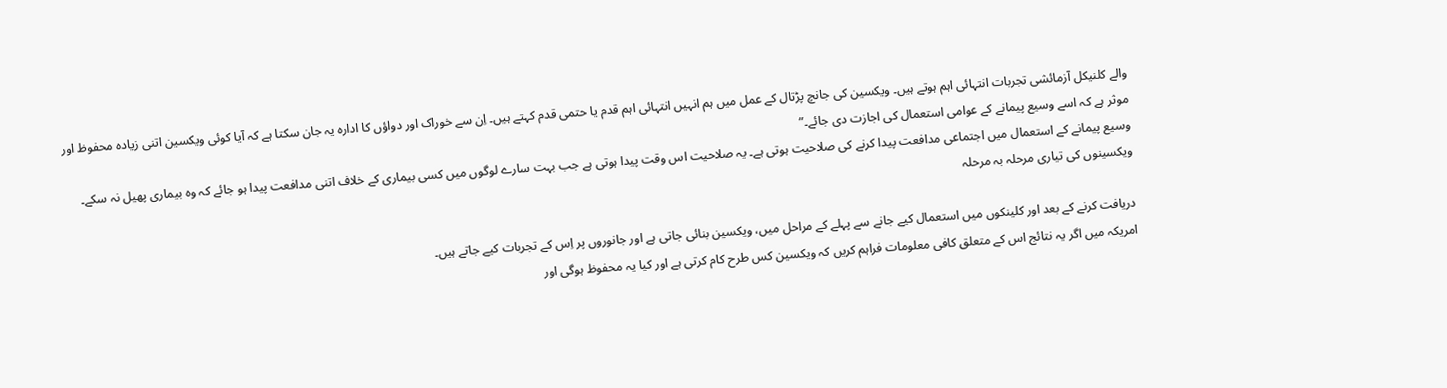والے کلنیکل آزمائشی تجربات انتہائی اہم ہوتے ہیں۔ ویکسین کی جانچ پڑتال کے عمل میں ہم انہیں انتہائی اہم قدم یا حتمی قدم کہتے ہیں۔ اِن سے خوراک اور دواؤں کا ادارہ یہ جان سکتا ہے کہ آیا کوئی ویکسین اتنی زیادہ محفوظ اور موثر ہے کہ اسے وسیع پیمانے کے عوامی استعمال کی اجازت دی جائے۔”
وسیع پیمانے کے استعمال میں اجتماعی مدافعت پیدا کرنے کی صلاحیت ہوتی ہے۔ یہ صلاحیت اس وقت پیدا ہوتی ہے جب بہت سارے لوگوں میں کسی بیماری کے خلاف اتنی مدافعت پیدا ہو جائے کہ وہ بیماری پھیل نہ سکے۔
ویکسینوں کی تیاری مرحلہ بہ مرحلہ

دریافت کرنے کے بعد اور کلینکوں میں استعمال کیے جانے سے پہلے کے مراحل میں، ویکسین بنائی جاتی ہے اور جانوروں پر اِس کے تجربات کیے جاتے ہیں۔
امریکہ میں اگر یہ نتائج اس کے متعلق کافی معلومات فراہم کریں کہ ویکسین کس طرح کام کرتی ہے اور کیا یہ محفوظ ہوگی اور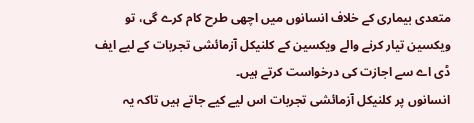متعدی بیماری کے خلاف انسانوں میں اچھی طرح کام کرے گی، تو ویکسین تیار کرنے والے ویکسین کے کلنیکل آزمائشی تجربات کے لیے ایف ڈی اے سے اجازت کی درخواست کرتے ہیں۔
انسانوں پر کلنیکل آزمائشی تجربات اس لیے کیے جاتے ہیں تاکہ یہ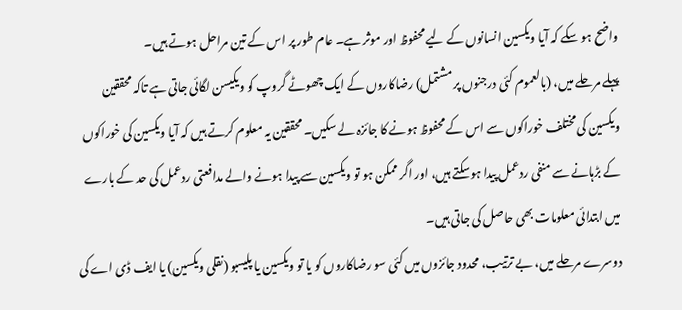واضح ہو سکے کہ آیا ویکسین انسانوں کے لیے محفوظ اور موثر ہے۔ عام طور پر اس کے تین مراحل ہوتے ہیں۔
پہلے مرحلے میں، (بالعموم کئی درجنوں پر مشتمل) رضاکاروں کے ایک چھوٹے گروپ کو ویکیسن لگائی جاتی ہے تاکہ محققین ویکسین کی مختلف خوراکوں سے اس کے محفوظ ہونے کا جائزہ لے سکیں۔ محققین یہ معلوم کرتے ہیں کہ آیا ویکسین کی خوراکوں کے بڑہانے سے منفی ردعمل پیدا ہوسکتے ہیں، اور اگر ممکن ہو تو ویکسین سے پیدا ہونے والے مدافعتی ردعمل کی حد کے بارے میں ابتدائی معلومات بھی حاصل کی جاتی ہیں۔
دوسرے مرحلے میں، بے ترتیب، محدود جائزوں میں کئی سو رضاکاروں کو یا تو ویکسین یا پلیسبو (نقلی ویکسین) یا ایف ڈی اے کی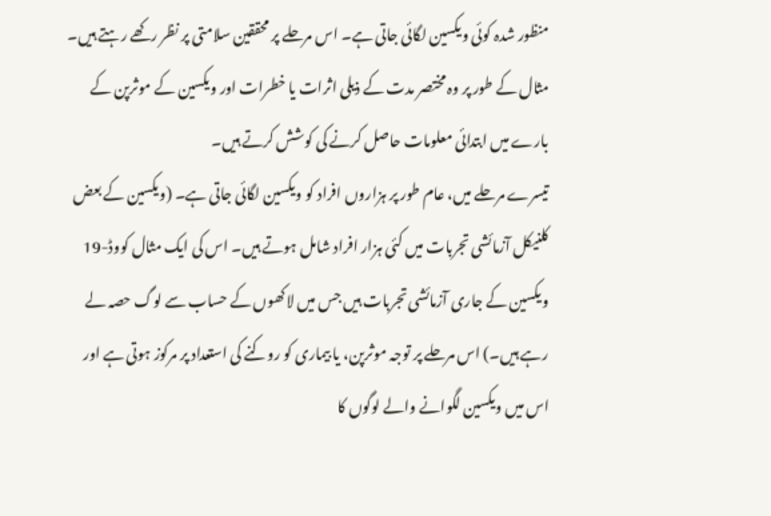منظور شدہ کوئی ویکسین لگائی جاتی ہے۔ اس مرحلے پر محققین سلامتی پر نظر رکھے رہتے ہیں۔ مثال کے طور پر وہ مختصر مدت کے ذیلی اثرات یا خطرات اور ویکسین کے موثرپن کے بارے میں ابتدائی معلومات حاصل کرنے کی کوشش کرتے ہیں۔
تیسرے مرحلے میں، عام طور پر ہزاروں افراد کو ویکسین لگائی جاتی ہے۔ (ویکسین کے بعض کلنیکل آزمائشی تجربات میں کئی ہزار افراد شامل ہوتے ہیں۔ اس کی ایک مثال کووڈ-19 ویکسین کے جاری آزمائشی تجربات ہیں جس میں لاکھوں کے حساب سے لوگ حصہ لے رہے ہیں۔) اس مرحلے پر توجہ موثرپن، یا بیماری کو روکنے کی استعداد پر مرکوز ہوتی ہے اور اس میں ویکسین لگوانے والے لوگوں کا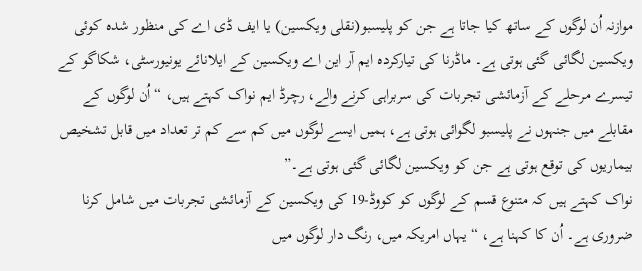موازنہ اُن لوگوں کے ساتھ کیا جاتا ہے جن کو پلیسبو(نقلی ویکسین) یا ایف ڈی اے کی منظور شدہ کوئی ویکسین لگائی گئی ہوتی ہے۔ ماڈرنا کی تیارکردہ ایم آر این اے ویکسین کے ایلانائے یونیورسٹی، شکاگو کے تیسرے مرحلے کے آزمائشی تجربات کی سربراہی کرنے والے، رچرڈ ایم نواک کہتے ہیں، “اُن لوگوں کے مقابلے میں جنہوں نے پلیسبو لگوائی ہوتی ہے، ہمیں ایسے لوگوں میں کم سے کم تر تعداد میں قابل تشخیص بیماریوں کی توقع ہوتی ہے جن کو ویکسین لگائی گئی ہوتی ہے۔”
نواک کہتے ہیں کہ متنوع قسم کے لوگوں کو کووڈ-19 کی ویکسین کے آزمائشی تجربات میں شامل کرنا ضروری ہے۔ اُن کا کہنا ہے، “یہاں امریکہ میں، رنگ دار لوگوں میں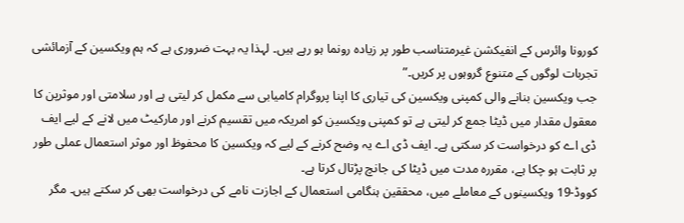کورونا وائرس کے انفیکشن غیرمتناسب طور پر زیادہ رونما ہو رہے ہیں۔ لہذا یہ بہت ضروری ہے کہ ہم ویکسین کے آزمائشی تجربات لوگوں کے متنوع گروہوں پر کریں۔”
جب ویکسین بنانے والی کمپنی ویکسین کی تیاری کا اپنا پروگرام کامیابی سے مکمل کر لیتی ہے اور سلامتی اور موثرپن کا معقول مقدار میں ڈیٹا جمع کر لیتی ہے تو کمپنی ویکسین کو امریکہ میں تقسیم کرنے اور مارکیٹ میں لانے کے لیے ایف ڈی اے کو درخواست کر سکتی ہے۔ ایف ڈی اے یہ وضح کرنے کے لیے کہ ویکسین کا محفوظ اور موثر استعمال عملی طور پر ثابت ہو چکا ہے، مقررہ مدت میں ڈیٹا کی جانچ پڑتال کرتا ہے۔
کووڈ-19 ویکسینوں کے معاملے میں، محققین ہنگامی استعمال کے اجازت نامے کی درخواست بھی کر سکتے ہیں۔ مگر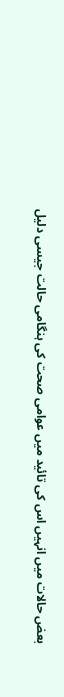بعض حالات میں انہیں اس کی تائید میں عوامی صحت کی ہنگامی حالت جیسی دلیل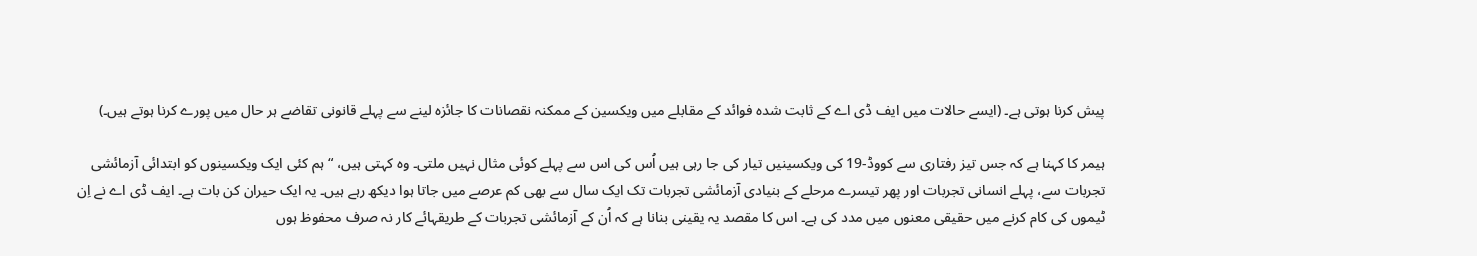پیش کرنا ہوتی ہے۔ (ایسے حالات میں ایف ڈی اے کے ثابت شدہ فوائد کے مقابلے میں ویکسین کے ممکنہ نقصانات کا جائزہ لینے سے پہلے قانونی تقاضے ہر حال میں پورے کرنا ہوتے ہیں۔)

ہیمر کا کہنا ہے کہ جس تیز رفتاری سے کووڈ-19 کی ویکسینیں تیار کی جا رہی ہیں اُس کی اس سے پہلے کوئی مثال نہیں ملتی۔ وہ کہتی ہیں، “ہم کئی ایک ویکسینوں کو ابتدائی آزمائشی تجربات سے، پہلے انسانی تجربات اور پھر تیسرے مرحلے کے بنیادی آزمائشی تجربات تک ایک سال سے بھی کم عرصے میں جاتا ہوا دیکھ رہے ہیں۔ یہ ایک حیران کن بات ہے۔ ایف ڈی اے نے اِن ٹیموں کی کام کرنے میں حقیقی معنوں میں مدد کی ہے۔ اس کا مقصد یہ یقینی بنانا ہے کہ اُن کے آزمائشی تجربات کے طریقہائے کار نہ صرف محفوظ ہوں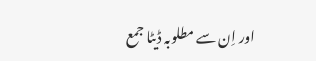اور اِن سے مطلوبہ ڈیٹا جمع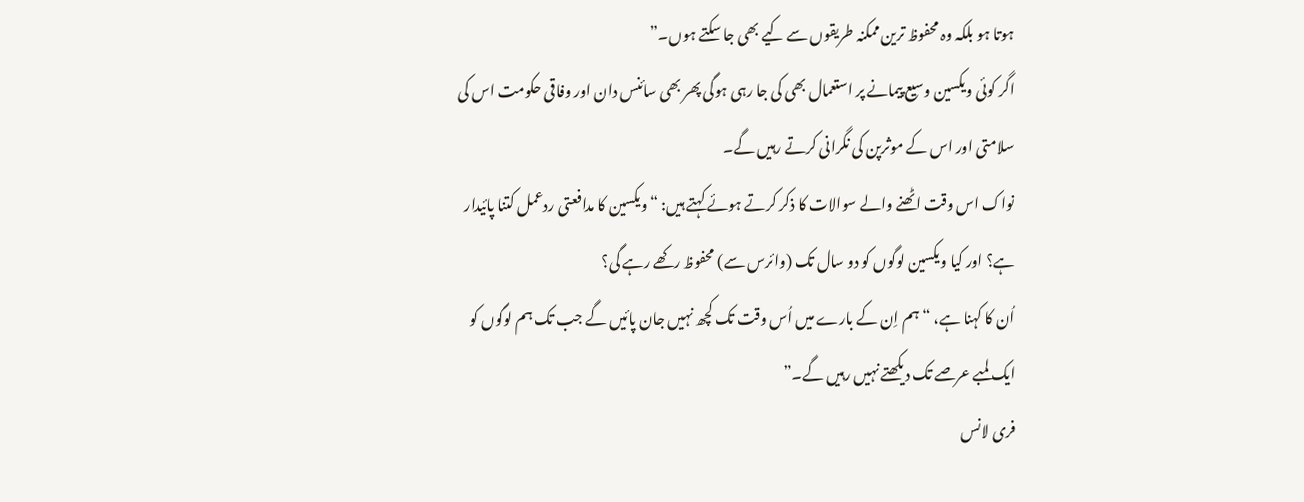ہوتا ہو بلکہ وہ محفوظ ترین ممکنہ طریقوں سے کیے بھی جا سکتے ہوں۔”
اگر کوئی ویکسین وسیع پیمانے پر استعمال بھی کی جا رہی ہوگی پھر بھی سائنس دان اور وفاقی حکومت اس کی سلامتی اور اس کے موثرپن کی نگرانی کرتے رہیں گے۔
نواک اس وقت اٹھنے والے سوالات کا ذکر کرتے ہوئے کہتے ہیں: “ویکسین کا مدافعتی ردعمل کتنا پائیدار ہے؟ اور کیا ویکسین لوگوں کو دو سال تک (وائرس سے) محفوظ رکھے رہے گی؟
اُن کا کہنا ہے، “ہم اِن کے بارے میں اُس وقت تک کچھ نہیں جان پائیں گے جب تک ہم لوگوں کو ایک لمبے عرصے تک دیکھتے نہیں رہیں گے۔”
فری لانس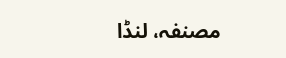مصنفہ، لنڈا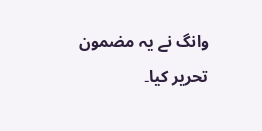وانگ نے یہ مضمون تحریر کیا۔